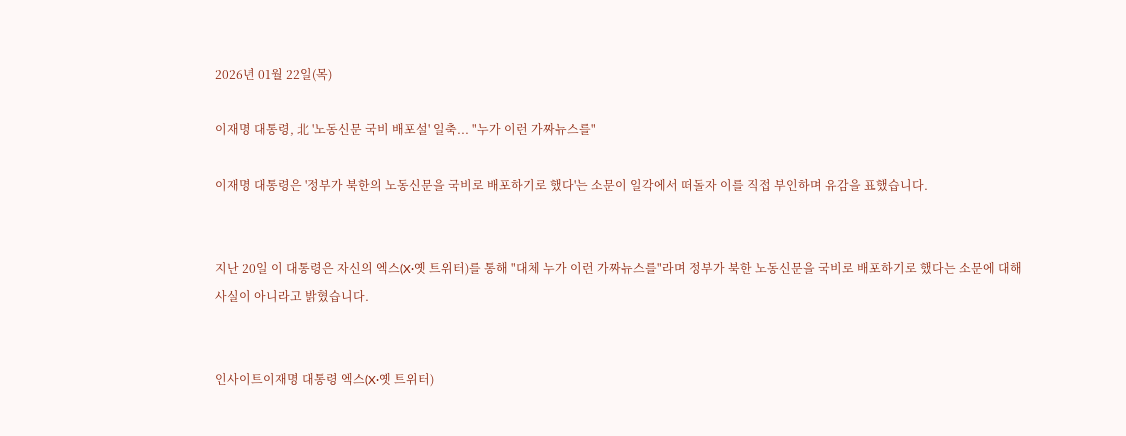2026년 01월 22일(목)

이재명 대통령, 北 '노동신문 국비 배포설' 일축... "누가 이런 가짜뉴스를"

이재명 대통령은 '정부가 북한의 노동신문을 국비로 배포하기로 했다'는 소문이 일각에서 떠돌자 이를 직접 부인하며 유감을 표했습니다.


지난 20일 이 대통령은 자신의 엑스(X·옛 트위터)를 통해 "대체 누가 이런 가짜뉴스를"라며 정부가 북한 노동신문을 국비로 배포하기로 했다는 소문에 대해 사실이 아니라고 밝혔습니다.


인사이트이재명 대통령 엑스(X·옛 트위터)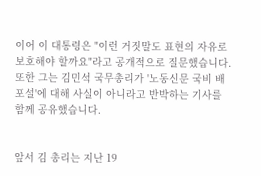이어 이 대통령은 "이런 거짓말도 표현의 자유로 보호해야 할까요"라고 공개적으로 질문했습니다. 또한 그는 김민석 국무총리가 '노동신문 국비 배포설'에 대해 사실이 아니라고 반박하는 기사를 함께 공유했습니다.


앞서 김 총리는 지난 19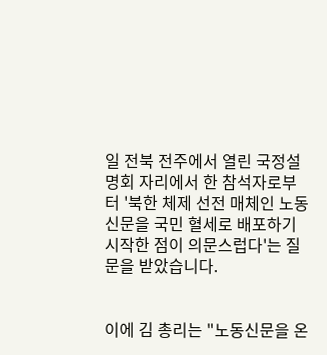일 전북 전주에서 열린 국정설명회 자리에서 한 참석자로부터 '북한 체제 선전 매체인 노동신문을 국민 혈세로 배포하기 시작한 점이 의문스럽다'는 질문을 받았습니다.


이에 김 총리는 "노동신문을 온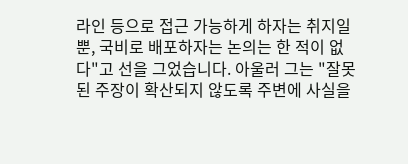라인 등으로 접근 가능하게 하자는 취지일 뿐, 국비로 배포하자는 논의는 한 적이 없다"고 선을 그었습니다. 아울러 그는 "잘못된 주장이 확산되지 않도록 주변에 사실을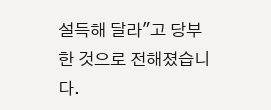설득해 달라"고 당부한 것으로 전해졌습니다.